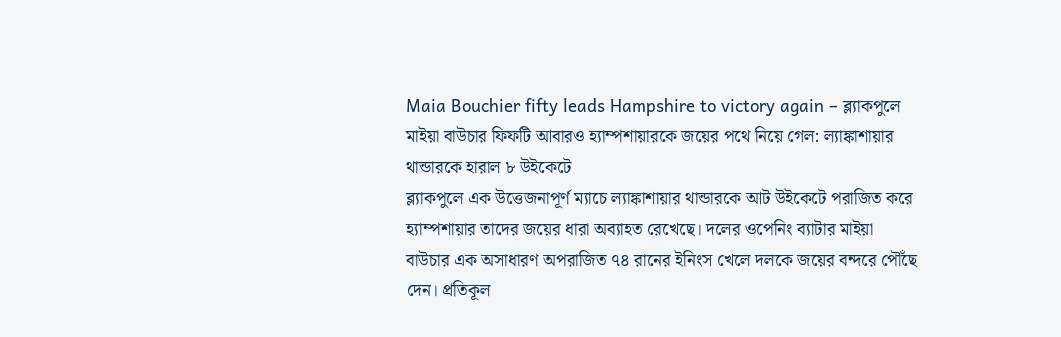Maia Bouchier fifty leads Hampshire to victory again – ব্ল্যাকপুলে মাইয়া বাউচার ফিফটি আবারও হ্যাম্পশায়ারকে জয়ের পথে নিয়ে গেল: ল্যাঙ্কাশায়ার থান্ডারকে হারাল ৮ উইকেটে
ব্ল্যাকপুলে এক উত্তেজনাপূর্ণ ম্যাচে ল্যাঙ্কাশায়ার থান্ডারকে আট উইকেটে পরাজিত করে হ্যাম্পশায়ার তাদের জয়ের ধারা অব্যাহত রেখেছে। দলের ওপেনিং ব্যাটার মাইয়া বাউচার এক অসাধারণ অপরাজিত ৭৪ রানের ইনিংস খেলে দলকে জয়ের বন্দরে পৌঁছে দেন। প্রতিকূল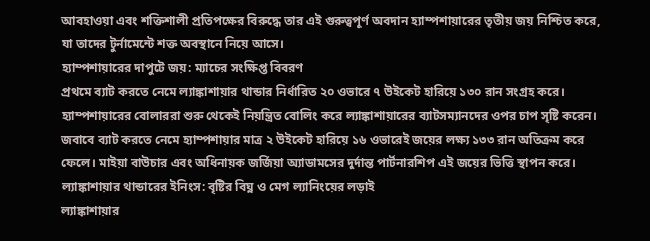আবহাওয়া এবং শক্তিশালী প্রতিপক্ষের বিরুদ্ধে তার এই গুরুত্বপূর্ণ অবদান হ্যাম্পশায়ারের তৃতীয় জয় নিশ্চিত করে, যা তাদের টুর্নামেন্টে শক্ত অবস্থানে নিয়ে আসে।
হ্যাম্পশায়ারের দাপুটে জয়: ম্যাচের সংক্ষিপ্ত বিবরণ
প্রথমে ব্যাট করতে নেমে ল্যাঙ্কাশায়ার থান্ডার নির্ধারিত ২০ ওভারে ৭ উইকেট হারিয়ে ১৩০ রান সংগ্রহ করে। হ্যাম্পশায়ারের বোলাররা শুরু থেকেই নিয়ন্ত্রিত বোলিং করে ল্যাঙ্কাশায়ারের ব্যাটসম্যানদের ওপর চাপ সৃষ্টি করেন। জবাবে ব্যাট করতে নেমে হ্যাম্পশায়ার মাত্র ২ উইকেট হারিয়ে ১৬ ওভারেই জয়ের লক্ষ্য ১৩৩ রান অতিক্রম করে ফেলে। মাইয়া বাউচার এবং অধিনায়ক জর্জিয়া অ্যাডামসের দুর্দান্ত পার্টনারশিপ এই জয়ের ভিত্তি স্থাপন করে।
ল্যাঙ্কাশায়ার থান্ডারের ইনিংস: বৃষ্টির বিঘ্ন ও মেগ ল্যানিংয়ের লড়াই
ল্যাঙ্কাশায়ার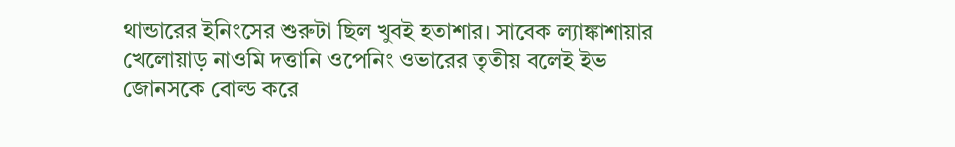থান্ডারের ইনিংসের শুরুটা ছিল খুবই হতাশার। সাবেক ল্যাঙ্কাশায়ার খেলোয়াড় নাওমি দত্তানি ওপেনিং ওভারের তৃতীয় বলেই ইভ জোনসকে বোল্ড করে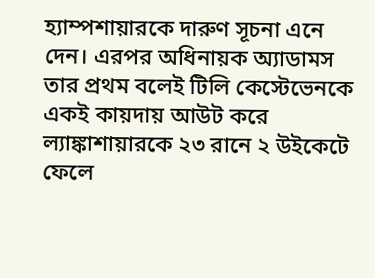হ্যাম্পশায়ারকে দারুণ সূচনা এনে দেন। এরপর অধিনায়ক অ্যাডামস তার প্রথম বলেই টিলি কেস্টেভেনকে একই কায়দায় আউট করে ল্যাঙ্কাশায়ারকে ২৩ রানে ২ উইকেটে ফেলে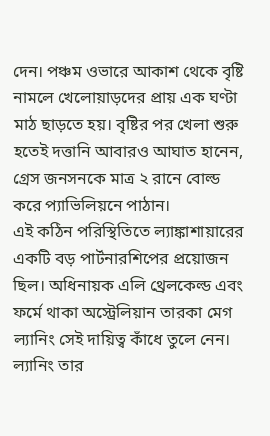দেন। পঞ্চম ওভারে আকাশ থেকে বৃষ্টি নামলে খেলোয়াড়দের প্রায় এক ঘণ্টা মাঠ ছাড়তে হয়। বৃষ্টির পর খেলা শুরু হতেই দত্তানি আবারও আঘাত হানেন, গ্রেস জনসনকে মাত্র ২ রানে বোল্ড করে প্যাভিলিয়নে পাঠান।
এই কঠিন পরিস্থিতিতে ল্যাঙ্কাশায়ারের একটি বড় পার্টনারশিপের প্রয়োজন ছিল। অধিনায়ক এলি থ্রেলকেল্ড এবং ফর্মে থাকা অস্ট্রেলিয়ান তারকা মেগ ল্যানিং সেই দায়িত্ব কাঁধে তুলে নেন। ল্যানিং তার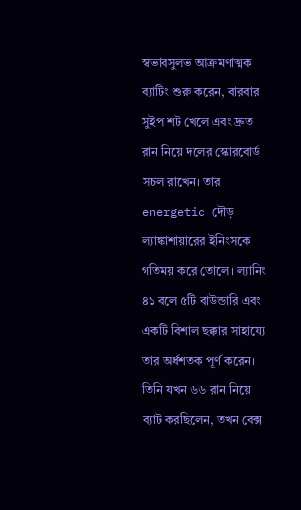স্বভাবসুলভ আক্রমণাত্মক ব্যাটিং শুরু করেন, বারবার সুইপ শট খেলে এবং দ্রুত রান নিয়ে দলের স্কোরবোর্ড সচল রাখেন। তার energetic দৌড় ল্যাঙ্কাশায়ারের ইনিংসকে গতিময় করে তোলে। ল্যানিং ৪১ বলে ৫টি বাউন্ডারি এবং একটি বিশাল ছক্কার সাহায্যে তার অর্ধশতক পূর্ণ করেন। তিনি যখন ৬৬ রান নিয়ে ব্যাট করছিলেন, তখন বেক্স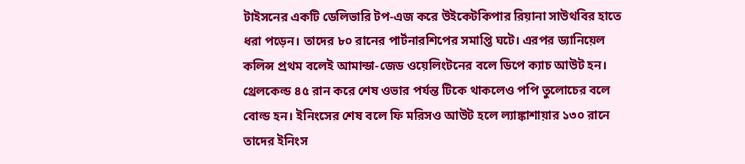টাইসনের একটি ডেলিভারি টপ-এজ করে উইকেটকিপার রিয়ানা সাউথবির হাতে ধরা পড়েন। তাদের ৮০ রানের পার্টনারশিপের সমাপ্তি ঘটে। এরপর ড্যানিয়েল কলিন্স প্রথম বলেই আমান্ডা-জেড ওয়েলিংটনের বলে ডিপে ক্যাচ আউট হন। থ্রেলকেল্ড ৪৫ রান করে শেষ ওভার পর্যন্ত টিকে থাকলেও পপি তুলোচের বলে বোল্ড হন। ইনিংসের শেষ বলে ফি মরিসও আউট হলে ল্যাঙ্কাশায়ার ১৩০ রানে তাদের ইনিংস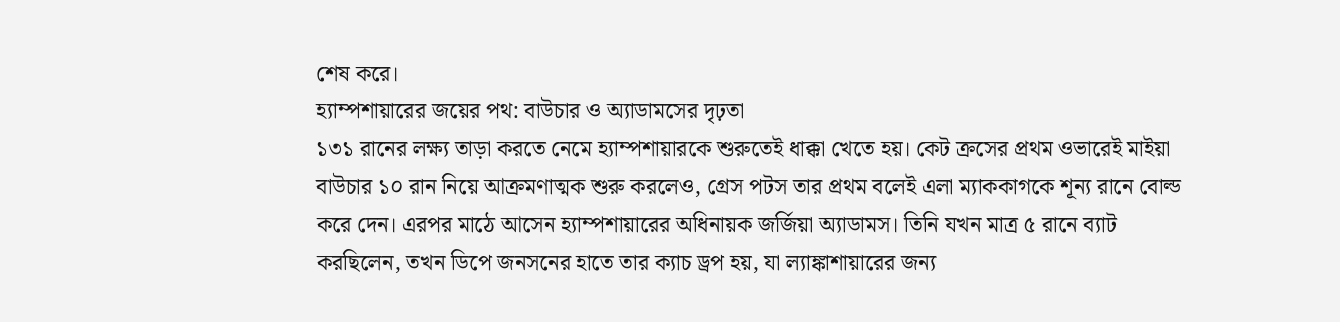শেষ করে।
হ্যাম্পশায়ারের জয়ের পথ: বাউচার ও অ্যাডামসের দৃঢ়তা
১৩১ রানের লক্ষ্য তাড়া করতে নেমে হ্যাম্পশায়ারকে শুরুতেই ধাক্কা খেতে হয়। কেট ক্রসের প্রথম ওভারেই মাইয়া বাউচার ১০ রান নিয়ে আক্রমণাত্মক শুরু করলেও, গ্রেস পটস তার প্রথম বলেই এলা ম্যাককাগকে শূন্য রানে বোল্ড করে দেন। এরপর মাঠে আসেন হ্যাম্পশায়ারের অধিনায়ক জর্জিয়া অ্যাডামস। তিনি যখন মাত্র ৫ রানে ব্যাট করছিলেন, তখন ডিপে জনসনের হাতে তার ক্যাচ ড্রপ হয়, যা ল্যাঙ্কাশায়ারের জন্য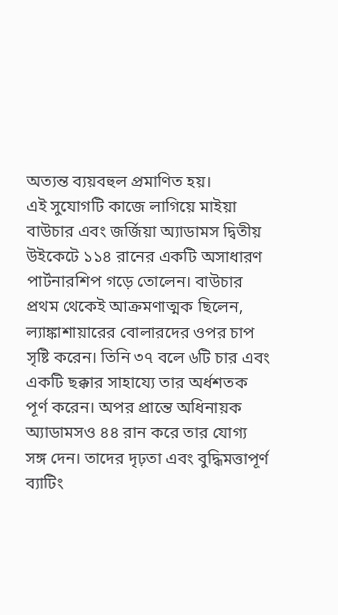অত্যন্ত ব্যয়বহুল প্রমাণিত হয়।
এই সুযোগটি কাজে লাগিয়ে মাইয়া বাউচার এবং জর্জিয়া অ্যাডামস দ্বিতীয় উইকেটে ১১৪ রানের একটি অসাধারণ পার্টনারশিপ গড়ে তোলেন। বাউচার প্রথম থেকেই আক্রমণাত্মক ছিলেন, ল্যাঙ্কাশায়ারের বোলারদের ওপর চাপ সৃষ্টি করেন। তিনি ৩৭ বলে ৬টি চার এবং একটি ছক্কার সাহায্যে তার অর্ধশতক পূর্ণ করেন। অপর প্রান্তে অধিনায়ক অ্যাডামসও ৪৪ রান করে তার যোগ্য সঙ্গ দেন। তাদের দৃঢ়তা এবং বুদ্ধিমত্তাপূর্ণ ব্যাটিং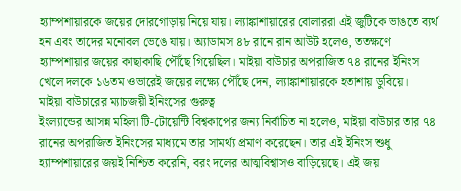হ্যাম্পশায়ারকে জয়ের দোরগোড়ায় নিয়ে যায়। ল্যাঙ্কাশায়ারের বোলাররা এই জুটিকে ভাঙতে ব্যর্থ হন এবং তাদের মনোবল ভেঙে যায়। অ্যাডামস ৪৮ রানে রান আউট হলেও, ততক্ষণে হ্যাম্পশায়ার জয়ের কাছাকাছি পৌঁছে গিয়েছিল। মাইয়া বাউচার অপরাজিত ৭৪ রানের ইনিংস খেলে দলকে ১৬তম ওভারেই জয়ের লক্ষ্যে পৌঁছে দেন, ল্যাঙ্কাশায়ারকে হতাশায় ডুবিয়ে।
মাইয়া বাউচারের ম্যাচজয়ী ইনিংসের গুরুত্ব
ইংল্যান্ডের আসন্ন মহিলা টি-টোয়েন্টি বিশ্বকাপের জন্য নির্বাচিত না হলেও, মাইয়া বাউচার তার ৭৪ রানের অপরাজিত ইনিংসের মাধ্যমে তার সামর্থ্য প্রমাণ করেছেন। তার এই ইনিংস শুধু হ্যাম্পশায়ারের জয়ই নিশ্চিত করেনি, বরং দলের আত্মবিশ্বাসও বাড়িয়েছে। এই জয়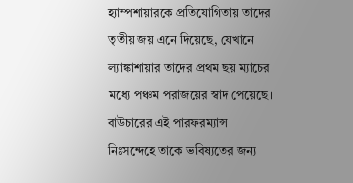হ্যাম্পশায়ারকে প্রতিযোগিতায় তাদের তৃতীয় জয় এনে দিয়েছে, যেখানে ল্যাঙ্কাশায়ার তাদের প্রথম ছয় ম্যাচের মধ্যে পঞ্চম পরাজয়ের স্বাদ পেয়েছে। বাউচারের এই পারফরম্যান্স নিঃসন্দেহে তাকে ভবিষ্যতের জন্য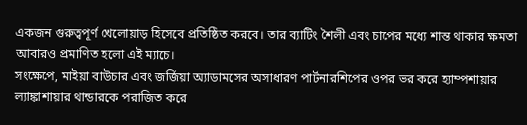একজন গুরুত্বপূর্ণ খেলোয়াড় হিসেবে প্রতিষ্ঠিত করবে। তার ব্যাটিং শৈলী এবং চাপের মধ্যে শান্ত থাকার ক্ষমতা আবারও প্রমাণিত হলো এই ম্যাচে।
সংক্ষেপে, মাইয়া বাউচার এবং জর্জিয়া অ্যাডামসের অসাধারণ পার্টনারশিপের ওপর ভর করে হ্যাম্পশায়ার ল্যাঙ্কাশায়ার থান্ডারকে পরাজিত করে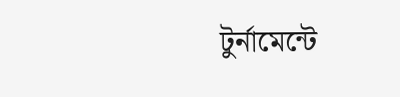টুর্নামেন্টে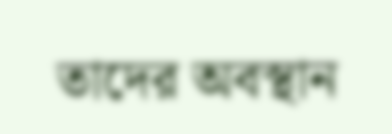তাদের অবস্থান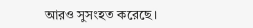আরও সুসংহত করেছে।